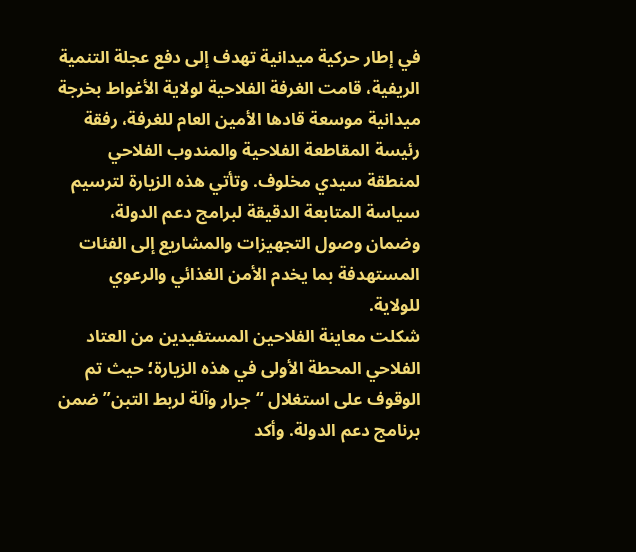في إطار حركية ميدانية تهدف إلى دفع عجلة التنمية الريفية، قامت الغرفة الفلاحية لولاية الأغواط بخرجة ميدانية موسعة قادها الأمين العام للغرفة، رفقة رئيسة المقاطعة الفلاحية والمندوب الفلاحي لمنطقة سيدي مخلوف. وتأتي هذه الزيارة لترسيم سياسة المتابعة الدقيقة لبرامج دعم الدولة، وضمان وصول التجهيزات والمشاريع إلى الفئات المستهدفة بما يخدم الأمن الغذائي والرعوي للولاية.
شكلت معاينة الفلاحين المستفيدين من العتاد الفلاحي المحطة الأولى في هذه الزيارة؛ حيث تم الوقوف على استغلال “جرار وآلة لربط التبن” ضمن برنامج دعم الدولة. وأكد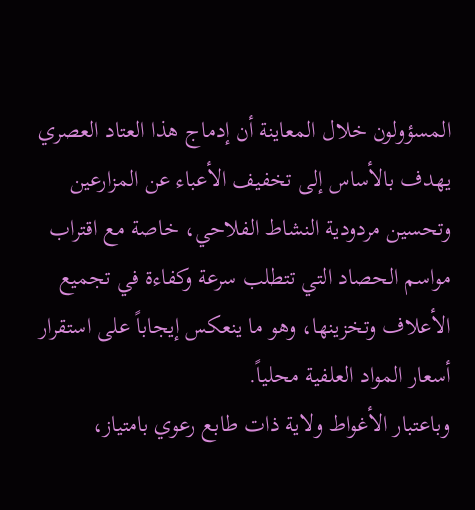المسؤولون خلال المعاينة أن إدماج هذا العتاد العصري يهدف بالأساس إلى تخفيف الأعباء عن المزارعين وتحسين مردودية النشاط الفلاحي، خاصة مع اقتراب مواسم الحصاد التي تتطلب سرعة وكفاءة في تجميع الأعلاف وتخزينها، وهو ما ينعكس إيجاباً على استقرار أسعار المواد العلفية محلياً.
وباعتبار الأغواط ولاية ذات طابع رعوي بامتياز،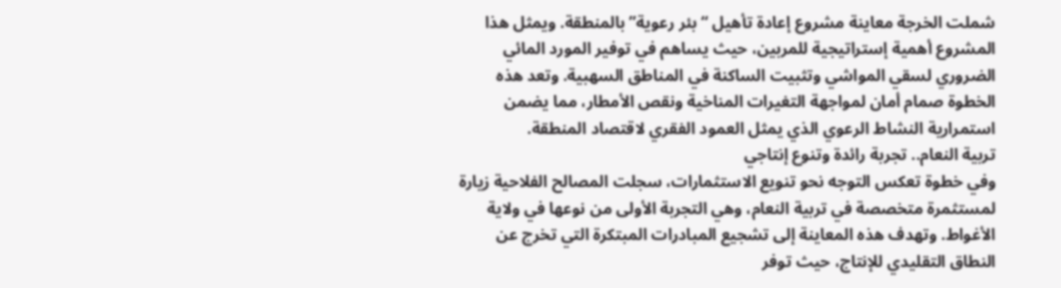شملت الخرجة معاينة مشروع إعادة تأهيل “بئر رعوية” بالمنطقة. ويمثل هذا المشروع أهمية إستراتيجية للمربين، حيث يساهم في توفير المورد المائي الضروري لسقي المواشي وتثبيت الساكنة في المناطق السهبية. وتعد هذه الخطوة صمام أمان لمواجهة التغيرات المناخية ونقص الأمطار، مما يضمن استمرارية النشاط الرعوي الذي يمثل العمود الفقري لاقتصاد المنطقة.
تربية النعام.. تجربة رائدة وتنوع إنتاجي
وفي خطوة تعكس التوجه نحو تنويع الاستثمارات، سجلت المصالح الفلاحية زيارة لمستثمرة متخصصة في تربية النعام، وهي التجربة الأولى من نوعها في ولاية الأغواط. وتهدف هذه المعاينة إلى تشجيع المبادرات المبتكرة التي تخرج عن النطاق التقليدي للإنتاج، حيث توفر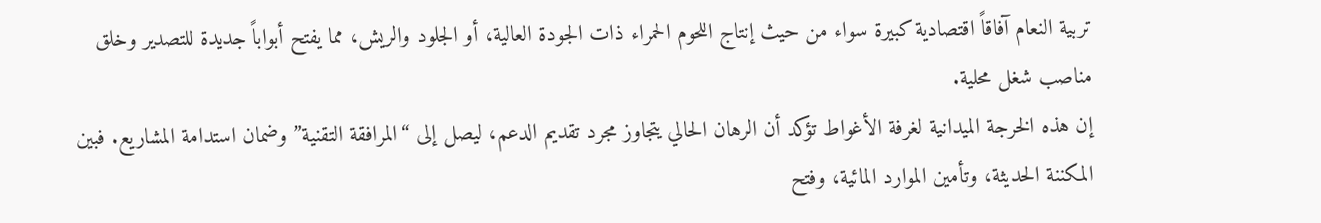تربية النعام آفاقاً اقتصادية كبيرة سواء من حيث إنتاج اللحوم الحمراء ذات الجودة العالية، أو الجلود والريش، مما يفتح أبواباً جديدة للتصدير وخلق مناصب شغل محلية.
إن هذه الخرجة الميدانية لغرفة الأغواط تؤكد أن الرهان الحالي يتجاوز مجرد تقديم الدعم، ليصل إلى “المرافقة التقنية” وضمان استدامة المشاريع. فبين المكننة الحديثة، وتأمين الموارد المائية، وفتح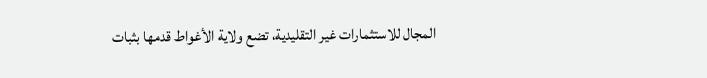المجال للاستثمارات غير التقليدية، تضع ولاية الأغواط قدمها بثبات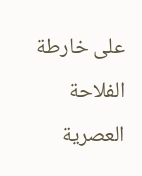على خارطة الفلاحة العصرية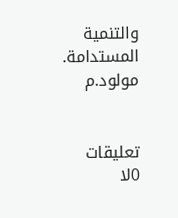والتنمية المستدامة.
مولود.م


تعليقات
0لا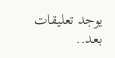يوجد تعليقات بعد..